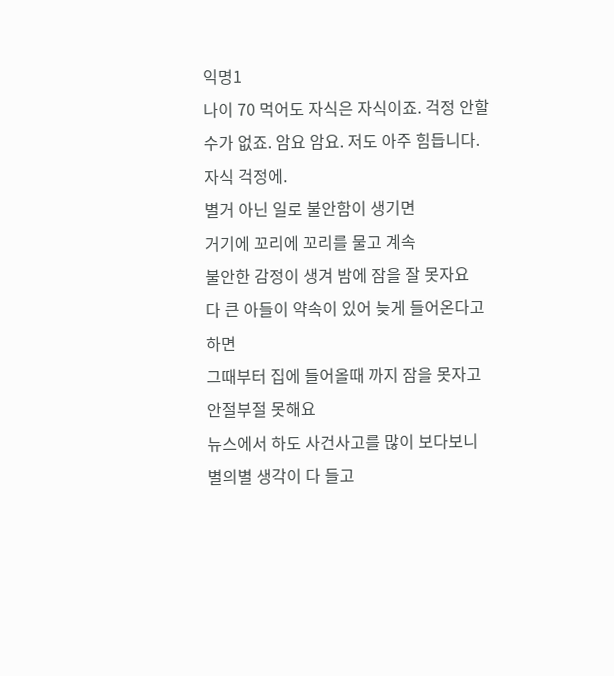익명1
나이 70 먹어도 자식은 자식이죠. 걱정 안할 수가 없죠. 암요 암요. 저도 아주 힘듭니다. 자식 걱정에.
별거 아닌 일로 불안함이 생기면
거기에 꼬리에 꼬리를 물고 계속
불안한 감정이 생겨 밤에 잠을 잘 못자요
다 큰 아들이 약속이 있어 늦게 들어온다고 하면
그때부터 집에 들어올때 까지 잠을 못자고
안절부절 못해요
뉴스에서 하도 사건사고를 많이 보다보니
별의별 생각이 다 들고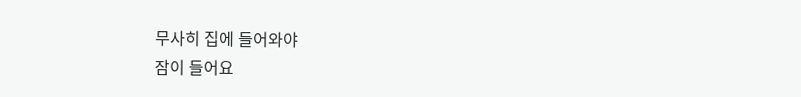무사히 집에 들어와야
잠이 들어요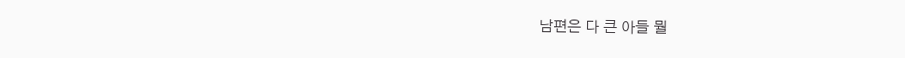남편은 다 큰 아들 뭘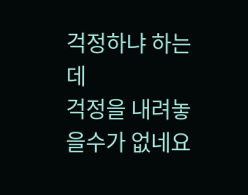걱정하냐 하는데
걱정을 내려놓을수가 없네요